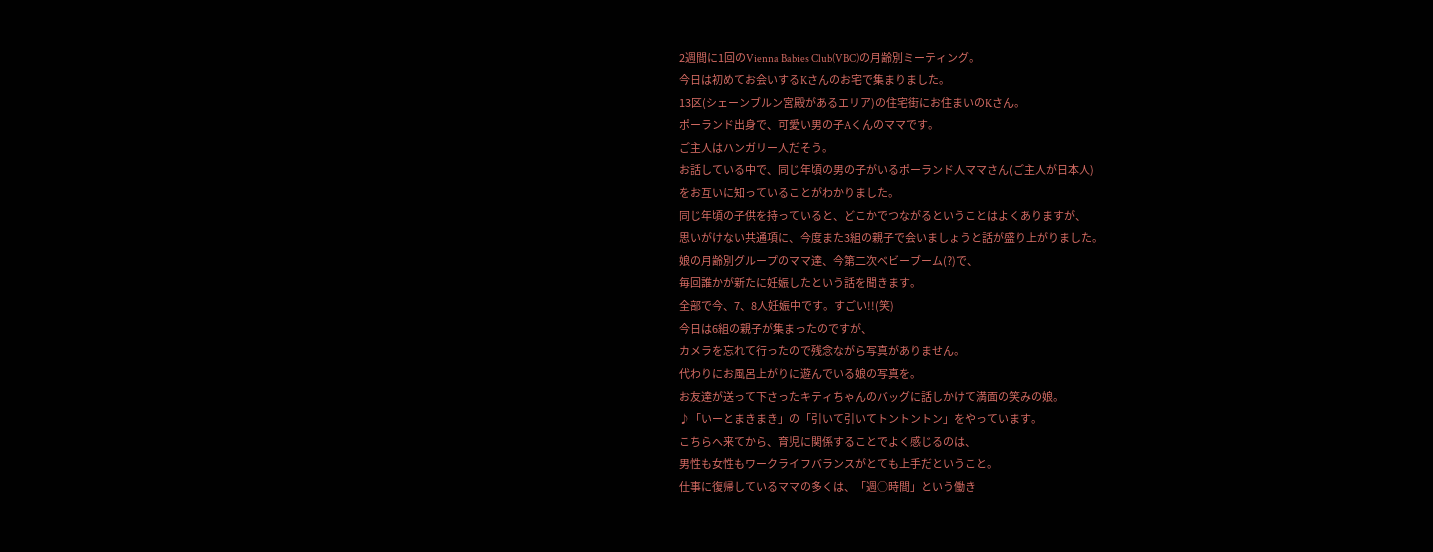2週間に1回のVienna Babies Club(VBC)の月齢別ミーティング。
今日は初めてお会いするKさんのお宅で集まりました。
13区(シェーンブルン宮殿があるエリア)の住宅街にお住まいのKさん。
ポーランド出身で、可愛い男の子Aくんのママです。
ご主人はハンガリー人だそう。
お話している中で、同じ年頃の男の子がいるポーランド人ママさん(ご主人が日本人)
をお互いに知っていることがわかりました。
同じ年頃の子供を持っていると、どこかでつながるということはよくありますが、
思いがけない共通項に、今度また3組の親子で会いましょうと話が盛り上がりました。
娘の月齢別グループのママ達、今第二次ベビーブーム(?)で、
毎回誰かが新たに妊娠したという話を聞きます。
全部で今、7、8人妊娠中です。すごい!!(笑)
今日は6組の親子が集まったのですが、
カメラを忘れて行ったので残念ながら写真がありません。
代わりにお風呂上がりに遊んでいる娘の写真を。
お友達が送って下さったキティちゃんのバッグに話しかけて満面の笑みの娘。
♪「いーとまきまき」の「引いて引いてトントントン」をやっています。
こちらへ来てから、育児に関係することでよく感じるのは、
男性も女性もワークライフバランスがとても上手だということ。
仕事に復帰しているママの多くは、「週○時間」という働き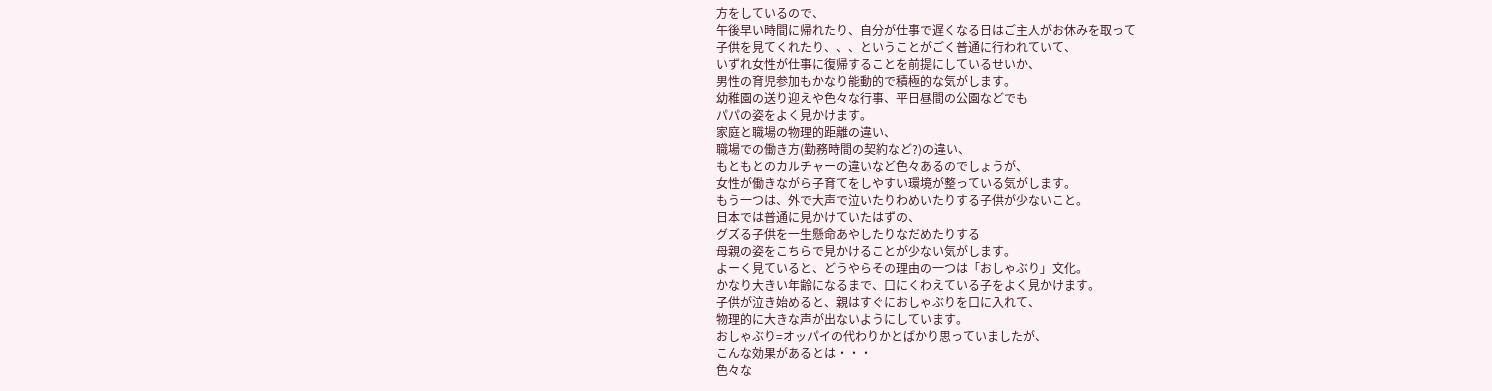方をしているので、
午後早い時間に帰れたり、自分が仕事で遅くなる日はご主人がお休みを取って
子供を見てくれたり、、、ということがごく普通に行われていて、
いずれ女性が仕事に復帰することを前提にしているせいか、
男性の育児参加もかなり能動的で積極的な気がします。
幼稚園の送り迎えや色々な行事、平日昼間の公園などでも
パパの姿をよく見かけます。
家庭と職場の物理的距離の違い、
職場での働き方(勤務時間の契約など?)の違い、
もともとのカルチャーの違いなど色々あるのでしょうが、
女性が働きながら子育てをしやすい環境が整っている気がします。
もう一つは、外で大声で泣いたりわめいたりする子供が少ないこと。
日本では普通に見かけていたはずの、
グズる子供を一生懸命あやしたりなだめたりする
母親の姿をこちらで見かけることが少ない気がします。
よーく見ていると、どうやらその理由の一つは「おしゃぶり」文化。
かなり大きい年齢になるまで、口にくわえている子をよく見かけます。
子供が泣き始めると、親はすぐにおしゃぶりを口に入れて、
物理的に大きな声が出ないようにしています。
おしゃぶり=オッパイの代わりかとばかり思っていましたが、
こんな効果があるとは・・・
色々な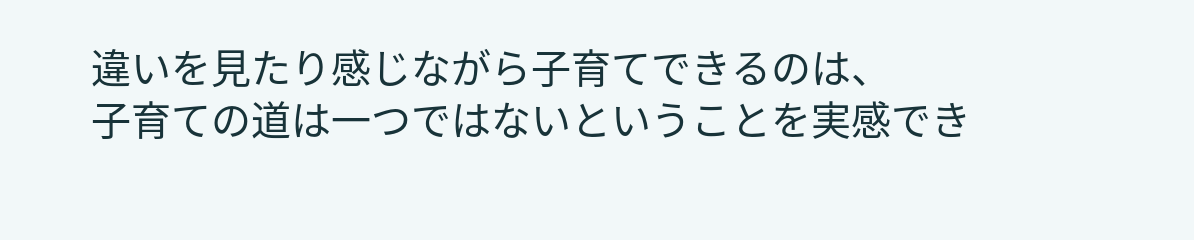違いを見たり感じながら子育てできるのは、
子育ての道は一つではないということを実感でき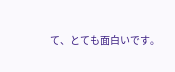て、とても面白いです。